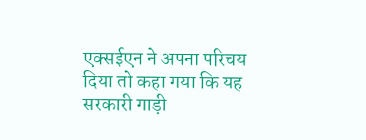एक्सईएन ने अपना परिचय दिया तो कहा गया कि यह सरकारी गाड़ी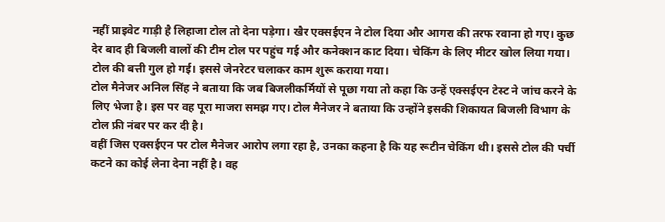नहीं प्राइवेट गाड़ी है लिहाजा टोल तो देना पड़ेगा। खैर एक्सईएन ने टोल दिया और आगरा की तरफ रवाना हो गए। कुछ देर बाद ही बिजली वालों की टीम टोल पर पहुंच गई और कनेक्शन काट दिया। चेकिंग के लिए मीटर खोल लिया गया। टोल की बत्ती गुल हो गई। इससे जेनरेटर चलाकर काम शुरू कराया गया।
टोल मैनेजर अनिल सिंह ने बताया कि जब बिजलीकर्मियों से पूछा गया तो कहा कि उन्हें एक्सईएन टेस्ट ने जांच करने के लिए भेजा है। इस पर वह पूरा माजरा समझ गए। टोल मैनेजर ने बताया कि उन्होंने इसकी शिकायत बिजली विभाग के टोल फ्री नंबर पर कर दी है।
वहीं जिस एक्सईएन पर टोल मैनेजर आरोप लगा रहा है, उनका कहना है कि यह रूटीन चेकिंग थी। इससे टोल की पर्ची कटने का कोई लेना देना नहीं है। वह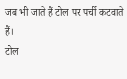जब भी जाते हैं टोल पर पर्ची कटवाते हैं।
टोल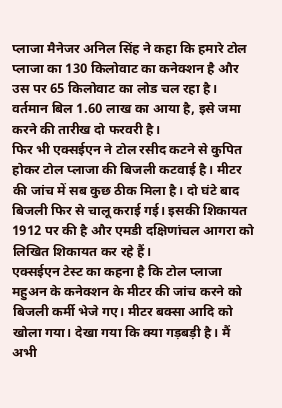प्लाजा मैनेजर अनिल सिंह ने कहा कि हमारे टोल प्लाजा का 130 किलोवाट का कनेक्शन है और उस पर 65 किलोवाट का लोड चल रहा है। वर्तमान बिल 1.60 लाख का आया है, इसे जमा करने की तारीख दो फरवरी है।
फिर भी एक्सईएन ने टोल रसीद कटने से कुपित होकर टोल प्लाजा की बिजली कटवाई है। मीटर की जांच में सब कुछ ठीक मिला है। दो घंटे बाद बिजली फिर से चालू कराई गई। इसकी शिकायत 1912 पर की है और एमडी दक्षिणांचल आगरा को लिखित शिकायत कर रहे हैं।
एक्सईएन टेस्ट का कहना है कि टोल प्लाजा महुअन के कनेक्शन के मीटर की जांच करने को बिजली कर्मी भेजे गए। मीटर बक्सा आदि को खोला गया। देखा गया कि क्या गड़बड़ी है। मैं अभी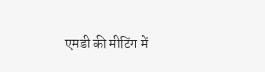एमडी की मीटिंग में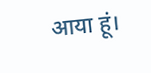आया हूं।